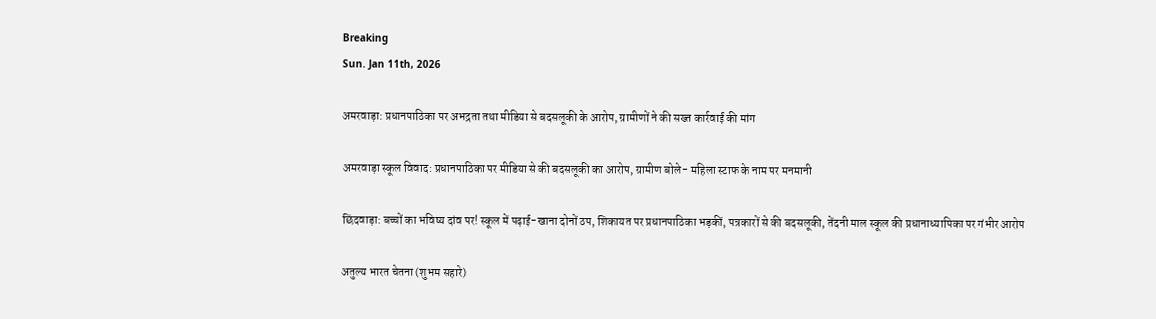Breaking
Sun. Jan 11th, 2026

अमरवाड़ा: प्रधानपाठिका पर अभद्रता तथा मीडिया से बदसलूकी के आरोप, ग्रामीणों ने की सख्त कार्रवाई की मांग

अमरवाड़ा स्कूल विवाद: प्रधानपाठिका पर मीडिया से की बदसलूकी का आरोप, ग्रामीण बोले- महिला स्टाफ के नाम पर मनमानी

छिंदवाड़ा: बच्चों का भविष्य दांव पर! स्कूल में पढ़ाई-खाना दोनों ठप, शिकायत पर प्रधानपाठिका भड़कीं, पत्रकारों से की बदसलूकी, तेंदनी माल स्कूल की प्रधानाध्यापिका पर गंभीर आरोप

अतुल्य भारत चेतना (शुभम सहारे)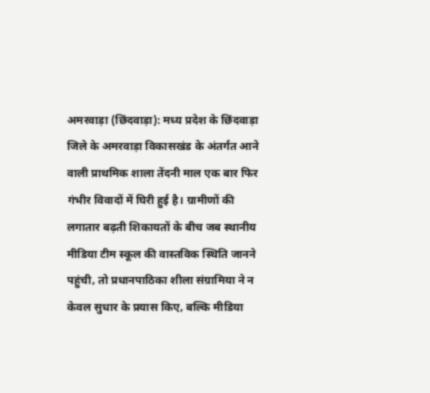अमरवाड़ा (छिंदवाड़ा): मध्य प्रदेश के छिंदवाड़ा जिले के अमरवाड़ा विकासखंड के अंतर्गत आने वाली प्राथमिक शाला तेंदनी माल एक बार फिर गंभीर विवादों में घिरी हुई है। ग्रामीणों की लगातार बढ़ती शिकायतों के बीच जब स्थानीय मीडिया टीम स्कूल की वास्तविक स्थिति जानने पहुंची, तो प्रधानपाठिका शीला संग्रामिया ने न केवल सुधार के प्रयास किए, बल्कि मीडिया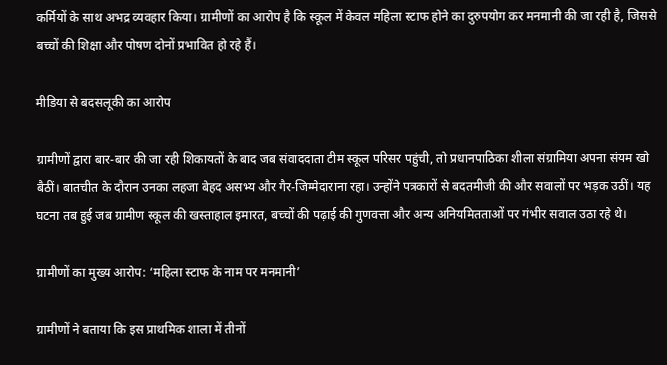कर्मियों के साथ अभद्र व्यवहार किया। ग्रामीणों का आरोप है कि स्कूल में केवल महिला स्टाफ होने का दुरुपयोग कर मनमानी की जा रही है, जिससे बच्चों की शिक्षा और पोषण दोनों प्रभावित हो रहे हैं।

मीडिया से बदसलूकी का आरोप

ग्रामीणों द्वारा बार-बार की जा रही शिकायतों के बाद जब संवाददाता टीम स्कूल परिसर पहुंची, तो प्रधानपाठिका शीला संग्रामिया अपना संयम खो बैठीं। बातचीत के दौरान उनका लहजा बेहद असभ्य और गैर-जिम्मेदाराना रहा। उन्होंने पत्रकारों से बदतमीजी की और सवालों पर भड़क उठीं। यह घटना तब हुई जब ग्रामीण स्कूल की खस्ताहाल इमारत, बच्चों की पढ़ाई की गुणवत्ता और अन्य अनियमितताओं पर गंभीर सवाल उठा रहे थे।

ग्रामीणों का मुख्य आरोप: ‘महिला स्टाफ के नाम पर मनमानी’

ग्रामीणों ने बताया कि इस प्राथमिक शाला में तीनों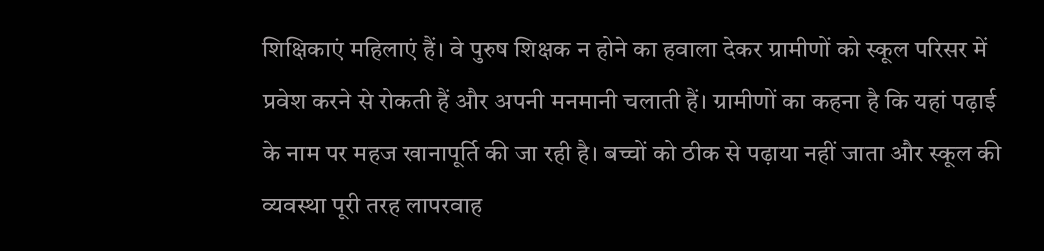शिक्षिकाएं महिलाएं हैं। वे पुरुष शिक्षक न होने का हवाला देकर ग्रामीणों को स्कूल परिसर में प्रवेश करने से रोकती हैं और अपनी मनमानी चलाती हैं। ग्रामीणों का कहना है कि यहां पढ़ाई के नाम पर महज खानापूर्ति की जा रही है। बच्चों को ठीक से पढ़ाया नहीं जाता और स्कूल की व्यवस्था पूरी तरह लापरवाह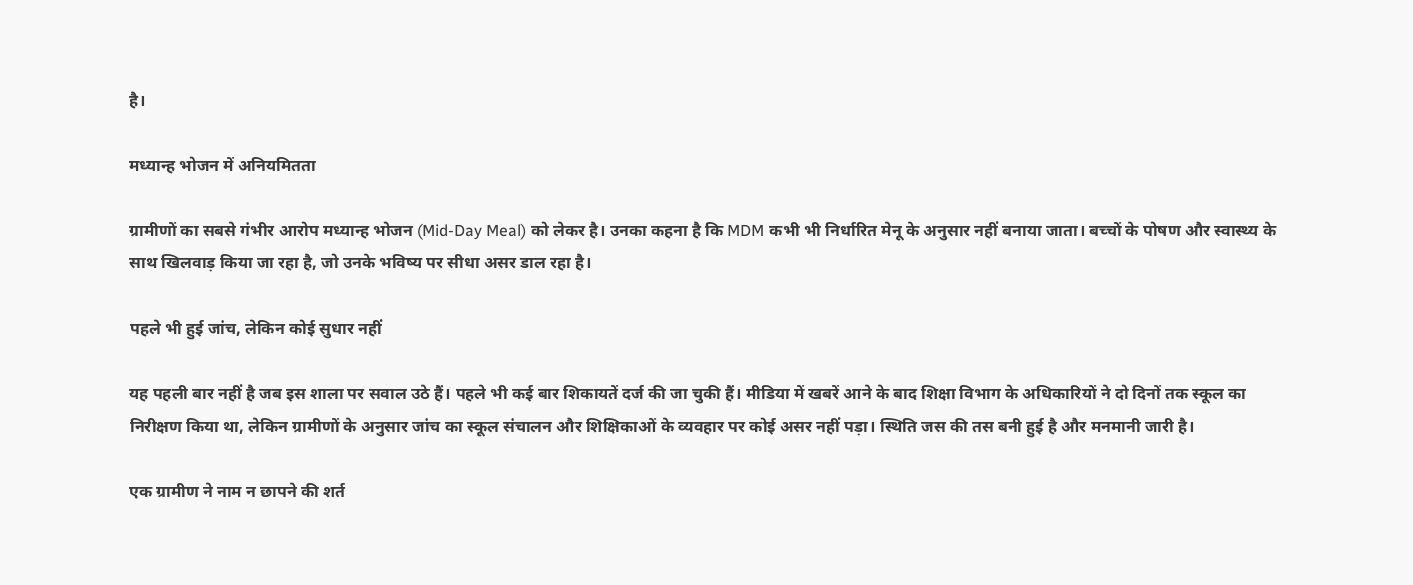है।

मध्यान्ह भोजन में अनियमितता

ग्रामीणों का सबसे गंभीर आरोप मध्यान्ह भोजन (Mid-Day Meal) को लेकर है। उनका कहना है कि MDM कभी भी निर्धारित मेनू के अनुसार नहीं बनाया जाता। बच्चों के पोषण और स्वास्थ्य के साथ खिलवाड़ किया जा रहा है, जो उनके भविष्य पर सीधा असर डाल रहा है।

पहले भी हुई जांच, लेकिन कोई सुधार नहीं

यह पहली बार नहीं है जब इस शाला पर सवाल उठे हैं। पहले भी कई बार शिकायतें दर्ज की जा चुकी हैं। मीडिया में खबरें आने के बाद शिक्षा विभाग के अधिकारियों ने दो दिनों तक स्कूल का निरीक्षण किया था, लेकिन ग्रामीणों के अनुसार जांच का स्कूल संचालन और शिक्षिकाओं के व्यवहार पर कोई असर नहीं पड़ा। स्थिति जस की तस बनी हुई है और मनमानी जारी है।

एक ग्रामीण ने नाम न छापने की शर्त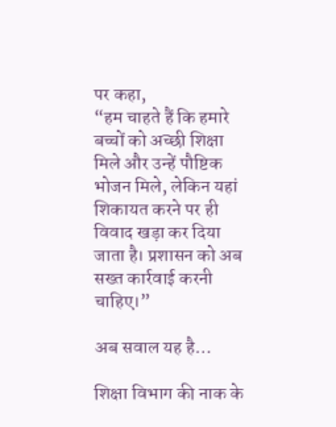पर कहा,
“हम चाहते हैं कि हमारे बच्चों को अच्छी शिक्षा मिले और उन्हें पौष्टिक भोजन मिले, लेकिन यहां शिकायत करने पर ही विवाद खड़ा कर दिया जाता है। प्रशासन को अब सख्त कार्रवाई करनी चाहिए।”

अब सवाल यह है…

शिक्षा विभाग की नाक के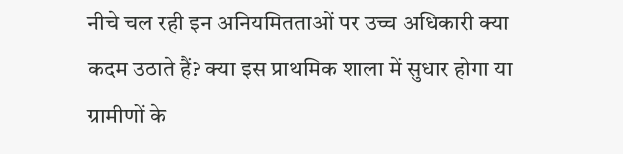नीचे चल रही इन अनियमितताओं पर उच्च अधिकारी क्या कदम उठाते हैं? क्या इस प्राथमिक शाला में सुधार होगा या ग्रामीणों के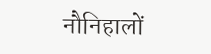नौनिहालों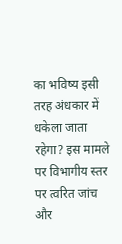का भविष्य इसी तरह अंधकार में धकेला जाता रहेगा? इस मामले पर विभागीय स्तर पर त्वरित जांच और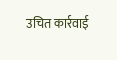उचित कार्रवाई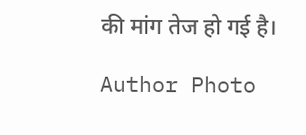की मांग तेज हो गई है।

Author Photo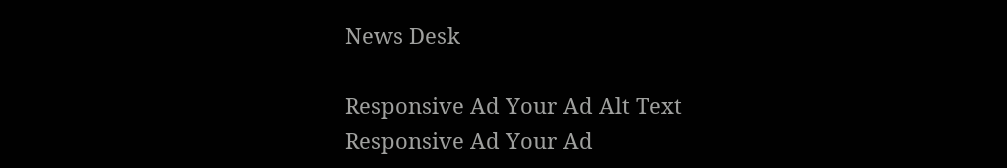News Desk

Responsive Ad Your Ad Alt Text
Responsive Ad Your Ad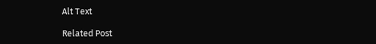Alt Text

Related Post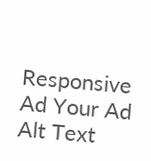Responsive Ad Your Ad Alt Text